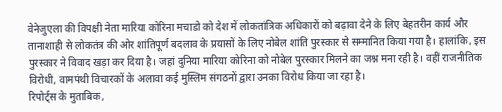वेनेजुएला की विपक्षी नेता मारिया कोरिना मचाडो को देश में लोकतांत्रिक अधिकारों को बढ़ावा देने के लिए बेहतरीन कार्य और तानाशाही से लोकतंत्र की ओर शांतिपूर्ण बदलाव के प्रयासों के लिए नोबेल शांति पुरस्कार से सम्मानित किया गया है। हालांकि, इस पुरस्कार ने विवाद खड़ा कर दिया है। जहां दुनिया मारिया कोरिना को नोबेल पुरस्कार मिलने का जश्न मना रही है। वहीं राजनीतिक विरोधी, वामपंथी विचारकों के अलावा कई मुस्लिम संगठनों द्वारा उनका विरोध किया जा रहा है।
रिपोर्ट्स के मुताबिक,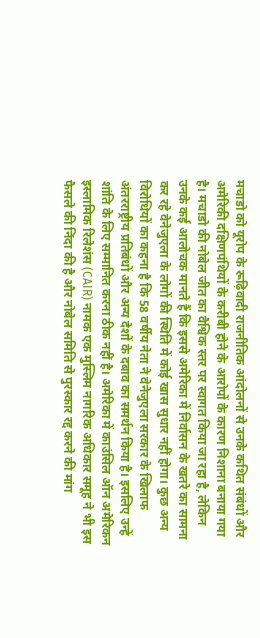मचाडो को यूरोप के रूढ़िवादी राजनीतिक आंदोलनों से उनके कथित संबंधों और अमेरिकी दक्षिणपंथियों के करीबी होने के आरोपों के कारण निशाना बनाया गया है। मचाडो की नोबेल जीत का वैश्विक स्तर पर स्वागत किया जा रहा है, लेकिन उनके कई आलोचक मानते हैं कि इससे अमेरिका में निर्वासन के खतरे का सामना कर रहे वेनेजुएला के लोगों की स्थिति में कोई खास सुधार नहीं होगा। कुछ अन्य विरोधियों का कहना है कि 58 वर्षीय नेता ने वेनेजुएला सरकार के खिलाफ अंतरराष्ट्रीय प्रतिबंधों और अन्य देशों के दबाव का समर्थन किया है। इसलिए उन्हें शांति के लिए सम्मानित करना ठीक नहीं है। अमेरिका में काउंसिल ऑन अमेरिकन इस्लामिक रिलेशंस (CAIR) नामक एक मुस्लिम नागरिक अधिकार समूह ने भी इस फैसले की निंदा की है और नोबेल समिति से पुरस्कार रद्द करने की मांग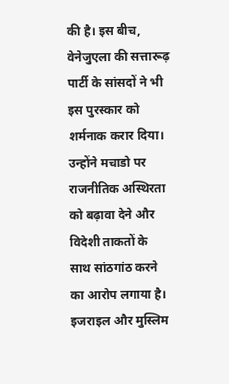की है। इस बीच, वेनेजुएला की सत्तारूढ़ पार्टी के सांसदों ने भी इस पुरस्कार को शर्मनाक करार दिया। उन्होंने मचाडो पर राजनीतिक अस्थिरता को बढ़ावा देने और विदेशी ताकतों के साथ सांठगांठ करने का आरोप लगाया है।
इजराइल और मुस्लिम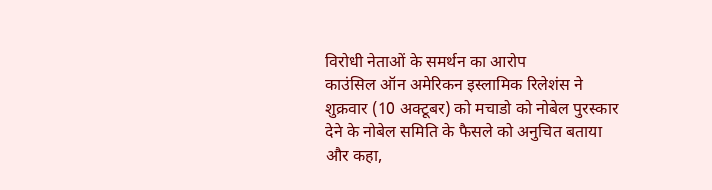विरोधी नेताओं के समर्थन का आरोप
काउंसिल ऑन अमेरिकन इस्लामिक रिलेशंस ने शुक्रवार (10 अक्टूबर) को मचाडो को नोबेल पुरस्कार देने के नोबेल समिति के फैसले को अनुचित बताया और कहा,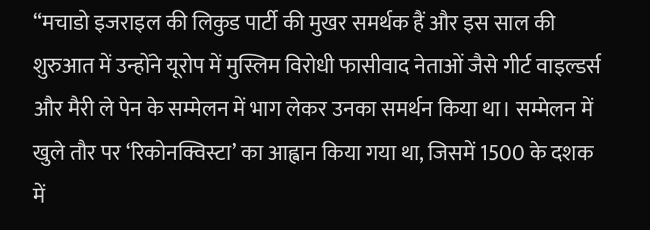“मचाडो इजराइल की लिकुड पार्टी की मुखर समर्थक हैं और इस साल की शुरुआत में उन्होंने यूरोप में मुस्लिम विरोधी फासीवाद नेताओं जैसे गीर्ट वाइल्डर्स और मैरी ले पेन के सम्मेलन में भाग लेकर उनका समर्थन किया था। सम्मेलन में खुले तौर पर ‘रिकोनक्विस्टा’ का आह्वान किया गया था, जिसमें 1500 के दशक में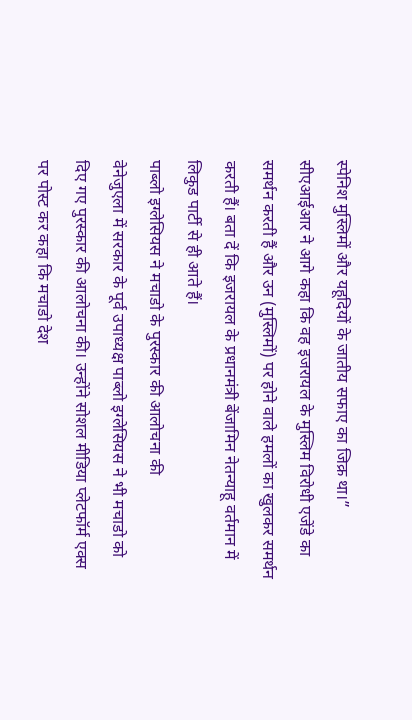स्पेनिश मुस्लिमों और यहूदियों के जातीय सफाए का जिक्र था।” सीएआईआर ने आगे कहा कि वह इजरायल के मुस्लिम विरोधी एजेंडे का समर्थन करती हैं और उन (मुस्लिमों) पर होने वाले हमलों का खुलकर समर्थन करती हैं। बता दें कि इजरायल के प्रधानमंत्री बेंजामिन नेतन्याहू वर्तमान में लिकुड पार्टी से ही आते हैं।
पाब्लो इग्लेसियस ने मचाडो के पुरस्कार की आलोचना की
वेनेजुएला में सरकार के पूर्व उपाध्यक्ष पाब्लो इग्लेसियस ने भी मचाडो को दिए गए पुरस्कार की आलोचना की। उन्होंने सोशल मीडिया प्लेटफॉर्म एक्स पर पोस्ट कर कहा कि मचाडो देश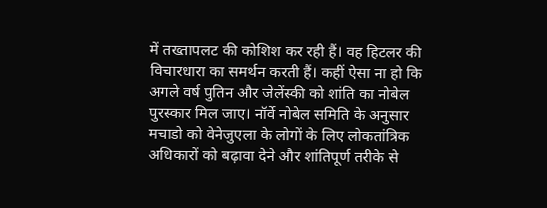में तख्तापलट की कोशिश कर रही हैं। वह हिटलर की विचारधारा का समर्थन करती हैं। कहीं ऐसा ना हो कि अगले वर्ष पुतिन और जेलेंस्की को शांति का नोबेल पुरस्कार मिल जाए। नॉर्वे नोबेल समिति के अनुसार मचाडो को वेनेजुएला के लोगों के लिए लोकतांत्रिक अधिकारों को बढ़ावा देने और शांतिपूर्ण तरीके से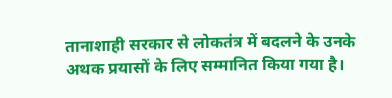तानाशाही सरकार से लोकतंत्र में बदलने के उनके अथक प्रयासों के लिए सम्मानित किया गया है।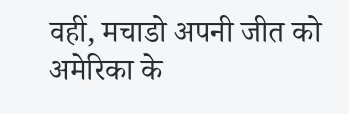वहीं, मचाडो अपनी जीत को अमेरिका के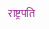राष्ट्रपति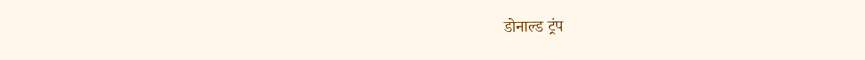डोनाल्ड ट्रंप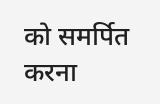को समर्पित करना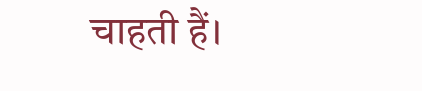चाहती हैं।